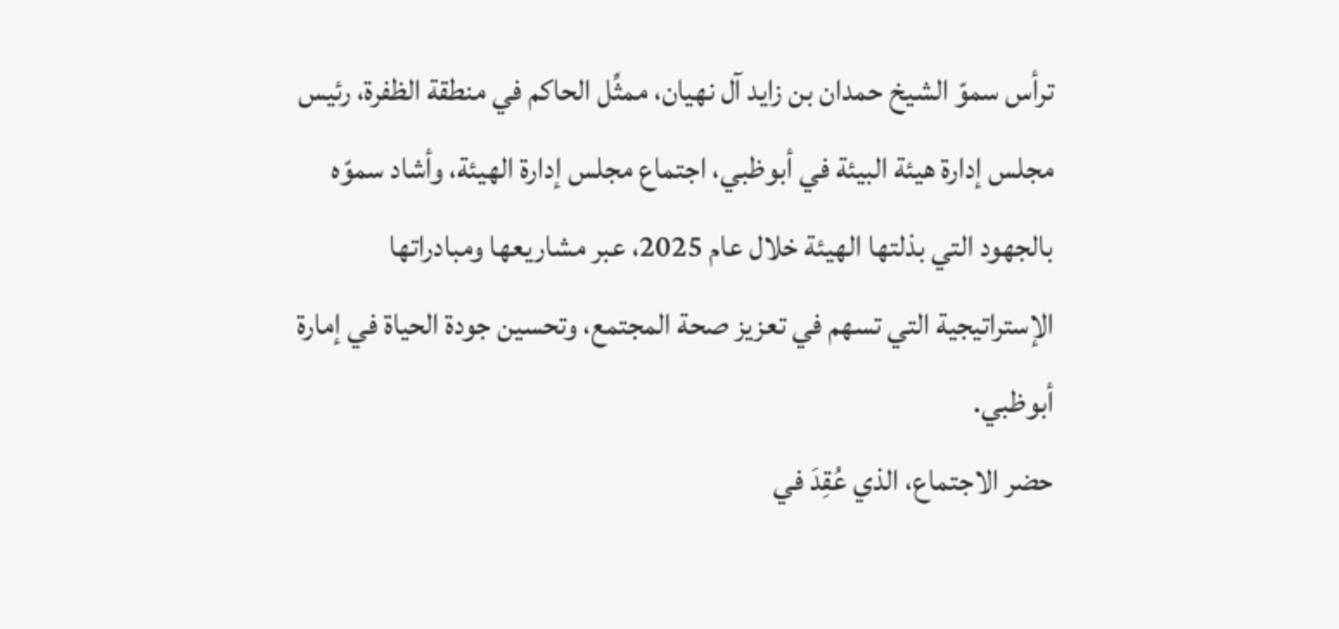ترأس سموّ الشيخ حمدان بن زايد آل نهيان، ممثِّل الحاكم في منطقة الظفرة، رئيس مجلس إدارة هيئة البيئة في أبوظبي، اجتماع مجلس إدارة الهيئة، وأشاد سموّه بالجهود التي بذلتها الهيئة خلال عام 2025، عبر مشاريعها ومبادراتها الإستراتيجية التي تسهم في تعزيز صحة المجتمع، وتحسين جودة الحياة في إمارة أبوظبي.
حضر الاجتماع، الذي عُقِدَ في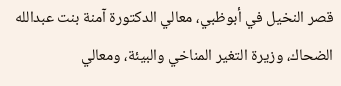قصر النخيل في أبوظبي، معالي الدكتورة آمنة بنت عبدالله الضحاك، وزيرة التغير المناخي والبيئة، ومعالي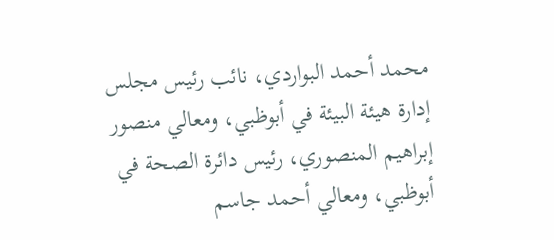محمد أحمد البواردي، نائب رئيس مجلس إدارة هيئة البيئة في أبوظبي، ومعالي منصور إبراهيم المنصوري، رئيس دائرة الصحة في أبوظبي، ومعالي أحمد جاسم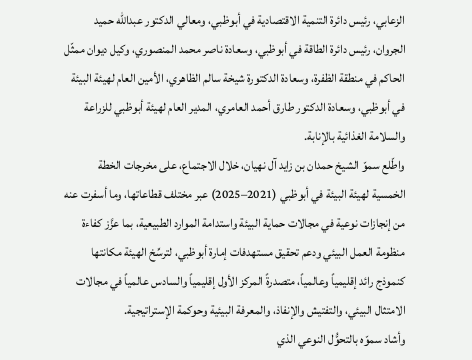الزعابي، رئيس دائرة التنمية الاقتصادية في أبوظبي، ومعالي الدكتور عبدالله حميد الجروان، رئيس دائرة الطاقة في أبوظبي، وسعادة ناصر محمد المنصوري، وكيل ديوان ممثّل الحاكم في منطقة الظفرة، وسعادة الدكتورة شيخة سالم الظاهري، الأمين العام لهيئة البيئة في أبوظبي، وسعادة الدكتور طارق أحمد العامري، المدير العام لهيئة أبوظبي للزراعة والسلامة الغذائية بالإنابة.
واطّلع سموّ الشيخ حمدان بن زايد آل نهيان، خلال الاجتماع، على مخرجات الخطة الخمسية لهيئة البيئة في أبوظبي (2021–2025) عبر مختلف قطاعاتها، وما أسفرت عنه من إنجازات نوعية في مجالات حماية البيئة واستدامة الموارد الطبيعية، بما عزَّز كفاءة منظومة العمل البيئي ودعم تحقيق مستهدفات إمارة أبوظبي، لترسِّخ الهيئة مكانتها كنموذج رائد إقليمياً وعالمياً، متصدرةً المركز الأول إقليمياً والسادس عالمياً في مجالات الامتثال البيئي، والتفتيش والإنفاذ، والمعرفة البيئية وحوكمة الإستراتيجية.
وأشاد سموّه بالتحوُّل النوعي الذي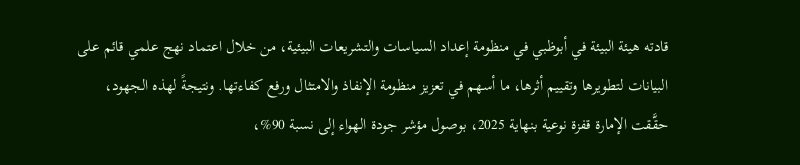قادته هيئة البيئة في أبوظبي في منظومة إعداد السياسات والتشريعات البيئية، من خلال اعتماد نهج علمي قائم على البيانات لتطويرها وتقييم أثرها، ما أسهم في تعزيز منظومة الإنفاذ والامتثال ورفع كفاءتها. ونتيجةً لهذه الجهود، حقَّقت الإمارة قفزة نوعية بنهاية 2025، بوصول مؤشر جودة الهواء إلى نسبة 90%،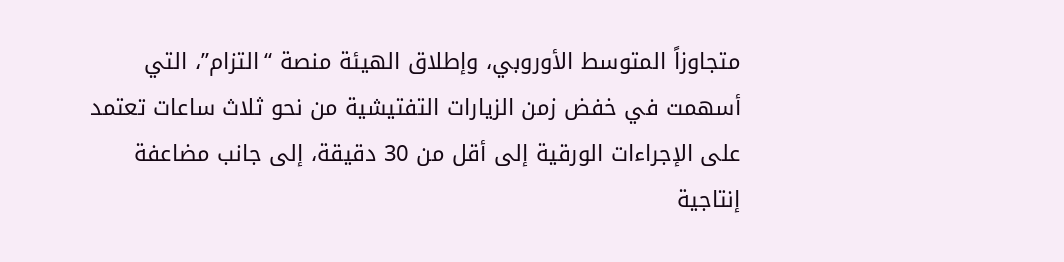متجاوزاً المتوسط الأوروبي، وإطلاق الهيئة منصة “التزام”، التي أسهمت في خفض زمن الزيارات التفتيشية من نحو ثلاث ساعات تعتمد على الإجراءات الورقية إلى أقل من 30 دقيقة، إلى جانب مضاعفة إنتاجية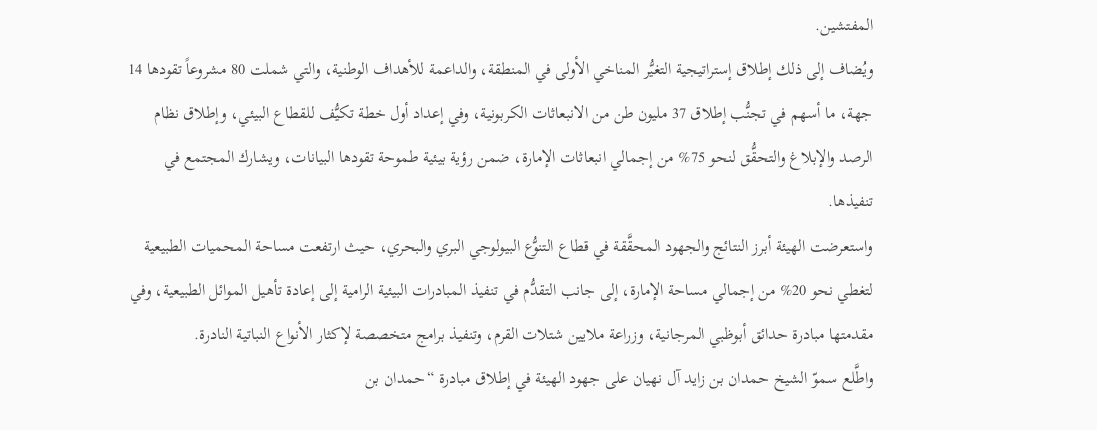المفتشين.
ويُضاف إلى ذلك إطلاق إستراتيجية التغيُّر المناخي الأولى في المنطقة، والداعمة للأهداف الوطنية، والتي شملت 80 مشروعاً تقودها 14 جهة، ما أسهم في تجنُّب إطلاق 37 مليون طن من الانبعاثات الكربونية، وفي إعداد أول خطة تكيُّف للقطاع البيئي، وإطلاق نظام الرصد والإبلاغ والتحقُّق لنحو 75% من إجمالي انبعاثات الإمارة، ضمن رؤية بيئية طموحة تقودها البيانات، ويشارك المجتمع في تنفيذها.
واستعرضت الهيئة أبرز النتائج والجهود المحقَّقة في قطاع التنوُّع البيولوجي البري والبحري، حيث ارتفعت مساحة المحميات الطبيعية لتغطي نحو 20% من إجمالي مساحة الإمارة، إلى جانب التقدُّم في تنفيذ المبادرات البيئية الرامية إلى إعادة تأهيل الموائل الطبيعية، وفي مقدمتها مبادرة حدائق أبوظبي المرجانية، وزراعة ملايين شتلات القرم، وتنفيذ برامج متخصصة لإكثار الأنواع النباتية النادرة.
واطَّلع سموّ الشيخ حمدان بن زايد آل نهيان على جهود الهيئة في إطلاق مبادرة “حمدان بن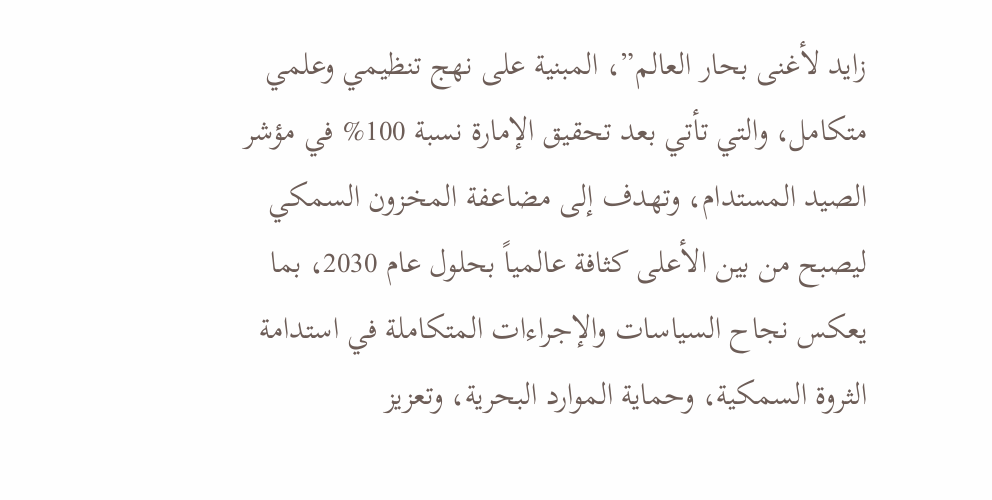زايد لأغنى بحار العالم”، المبنية على نهج تنظيمي وعلمي متكامل، والتي تأتي بعد تحقيق الإمارة نسبة 100% في مؤشر الصيد المستدام، وتهدف إلى مضاعفة المخزون السمكي ليصبح من بين الأعلى كثافة عالمياً بحلول عام 2030، بما يعكس نجاح السياسات والإجراءات المتكاملة في استدامة الثروة السمكية، وحماية الموارد البحرية، وتعزيز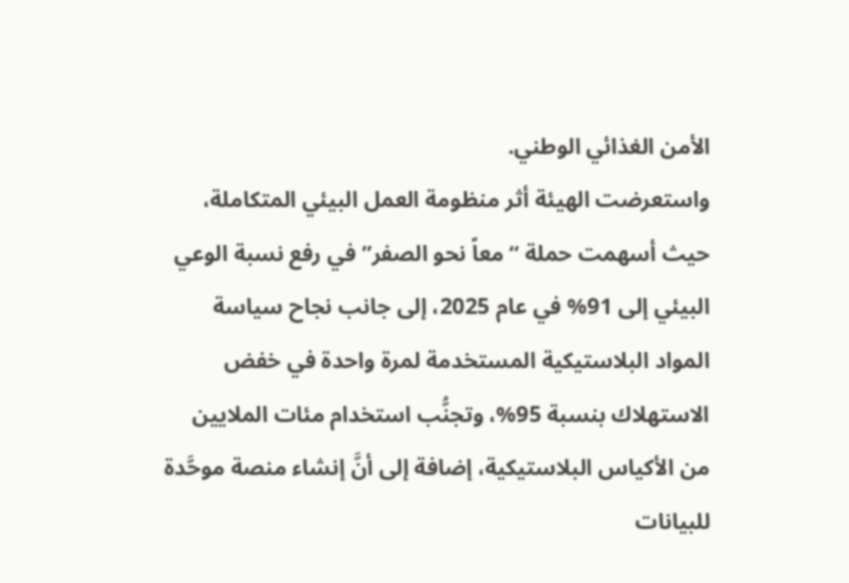الأمن الغذائي الوطني.
واستعرضت الهيئة أثر منظومة العمل البيئي المتكاملة، حيث أسهمت حملة “معاً نحو الصفر” في رفع نسبة الوعي البيئي إلى 91% في عام 2025، إلى جانب نجاح سياسة المواد البلاستيكية المستخدمة لمرة واحدة في خفض الاستهلاك بنسبة 95%، وتجنُّب استخدام مئات الملايين من الأكياس البلاستيكية، إضافة إلى أنَّ إنشاء منصة موحَّدة للبيانات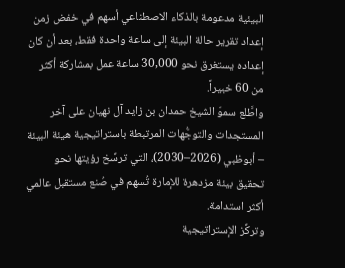البيئية مدعومة بالذكاء الاصطناعي أسهم في خفض زمن إعداد تقرير حالة البيئة إلى ساعة واحدة فقط، بعد أن كان إعداده يستغرق نحو 30,000 ساعة عمل بمشاركة أكثر من 60 خبيراً.
واطَّلع سموّ الشيخ حمدان بن زايد آل نهيان على آخر المستجدات والتوجُّهات المرتبطة باستراتيجية هيئة البيئة – أبوظبي (2026–2030)، التي ترسِّخ رؤيتها نحو تحقيق بيئة مزدهرة للإمارة تُسهم في صُنع مستقبل عالمي أكثر استدامة.
وتركِّز الإستراتيجية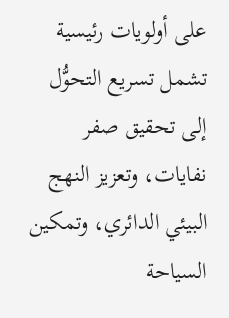على أولويات رئيسية تشمل تسريع التحوُّل إلى تحقيق صفر نفايات، وتعزيز النهج البيئي الدائري، وتمكين السياحة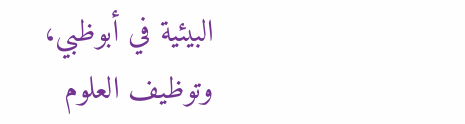البيئية في أبوظبي، وتوظيف العلوم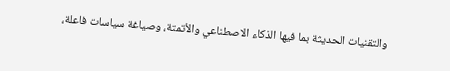والتقنيات الحديثة بما فيها الذكاء الاصطناعي والأتمتة، وصياغة سياسات فاعلة،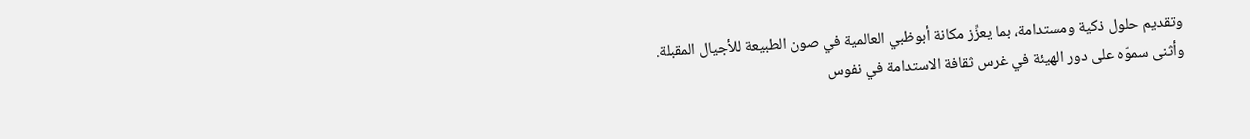وتقديم حلول ذكية ومستدامة، بما يعزِّز مكانة أبوظبي العالمية في صون الطبيعة للأجيال المقبلة.
وأثنى سموّه على دور الهيئة في غرس ثقافة الاستدامة في نفوس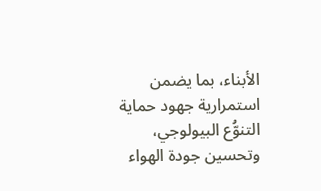الأبناء، بما يضمن استمرارية جهود حماية التنوُّع البيولوجي، وتحسين جودة الهواء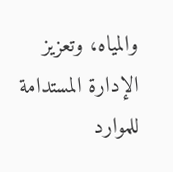والمياه، وتعزيز الإدارة المستدامة للموارد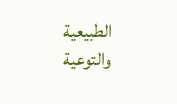الطبيعية والتوعية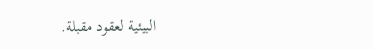البيئية لعقود مقبلة.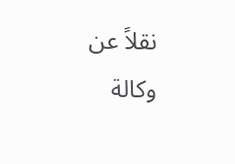نقلاً عن وكالة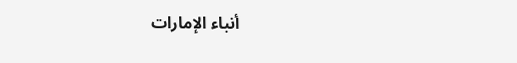أنباء الإمارات